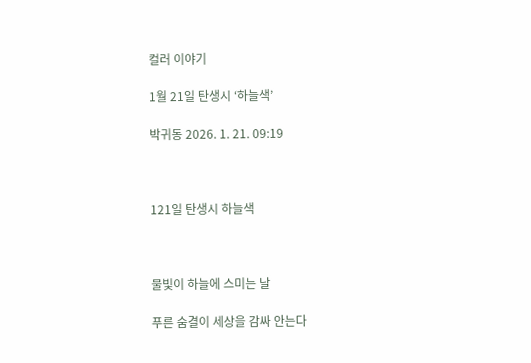컬러 이야기

1월 21일 탄생시 ‘하늘색’

박귀동 2026. 1. 21. 09:19



121일 탄생시 하늘색



물빛이 하늘에 스미는 날

푸른 숨결이 세상을 감싸 안는다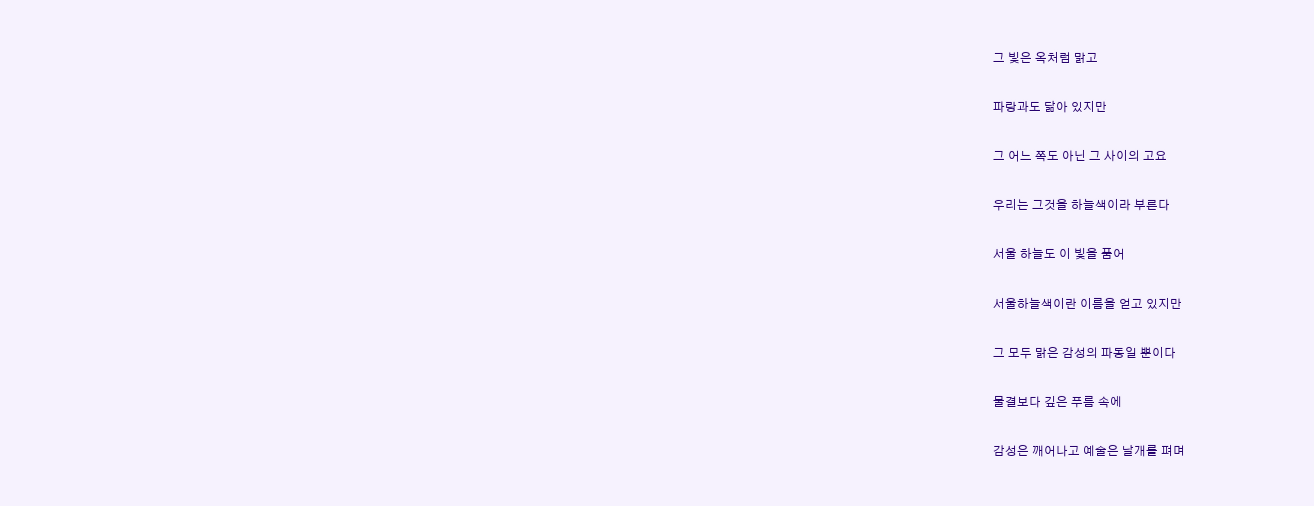그 빛은 옥처럼 맑고

파랑과도 닮아 있지만

그 어느 쪽도 아닌 그 사이의 고요

우리는 그것을 하늘색이라 부른다

서울 하늘도 이 빛을 품어

서울하늘색이란 이름을 얻고 있지만

그 모두 맑은 감성의 파동일 뿐이다

물결보다 깊은 푸름 속에

감성은 깨어나고 예술은 날개를 펴며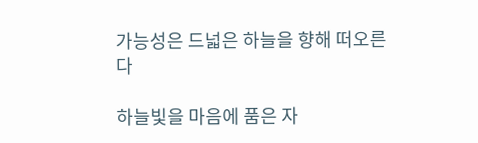가능성은 드넓은 하늘을 향해 떠오른다

하늘빛을 마음에 품은 자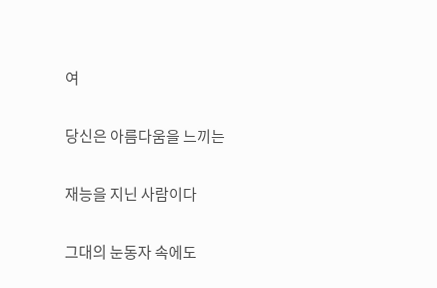여

당신은 아름다움을 느끼는

재능을 지닌 사람이다

그대의 눈동자 속에도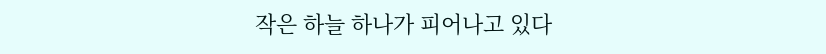작은 하늘 하나가 피어나고 있다